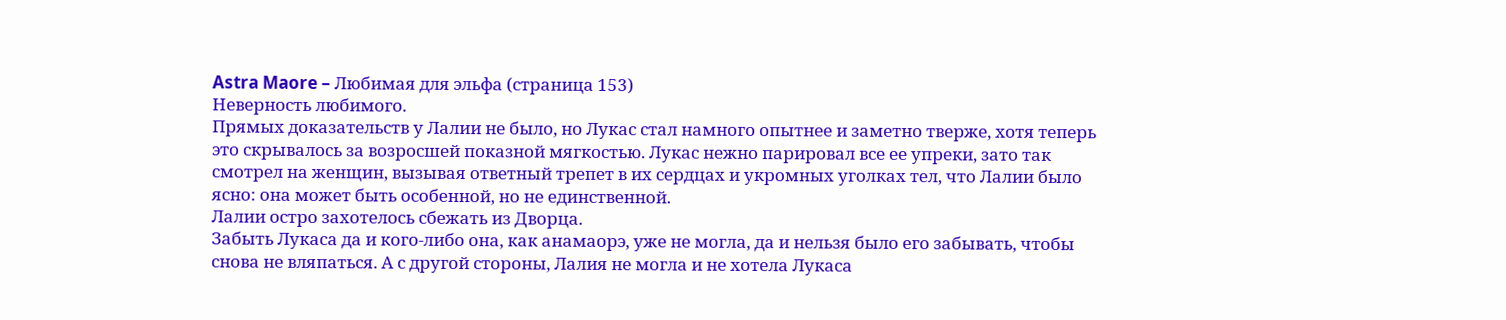Astra Maore – Любимая для эльфа (страница 153)
Неверность любимого.
Прямых доказательств у Лалии не было, но Лукас стал намного опытнее и заметно тверже, хотя теперь это скрывалось за возросшей показной мягкостью. Лукас нежно парировал все ее упреки, зато так смотрел на женщин, вызывая ответный трепет в их сердцах и укромных уголках тел, что Лалии было ясно: она может быть особенной, но не единственной.
Лалии остро захотелось сбежать из Дворца.
Забыть Лукаса да и кого-либо она, как анамаорэ, уже не могла, да и нельзя было его забывать, чтобы снова не вляпаться. А с другой стороны, Лалия не могла и не хотела Лукаса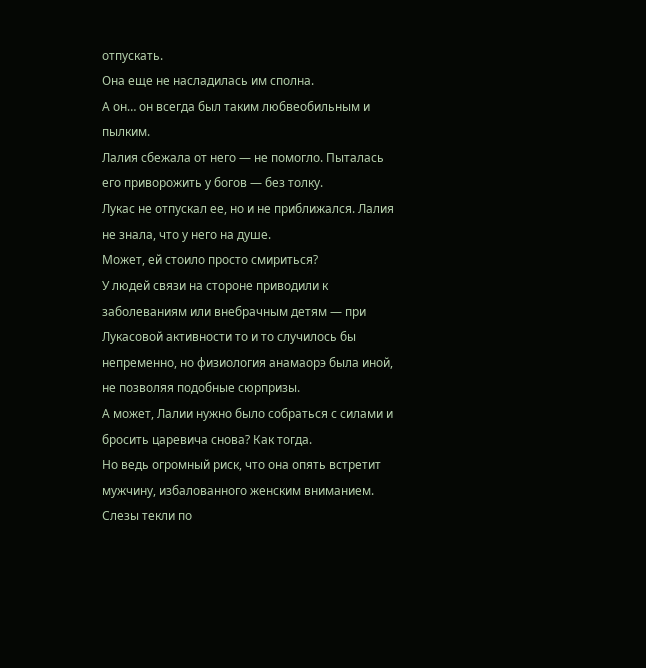отпускать.
Она еще не насладилась им сполна.
А он… он всегда был таким любвеобильным и пылким.
Лалия сбежала от него — не помогло. Пыталась его приворожить у богов — без толку.
Лукас не отпускал ее, но и не приближался. Лалия не знала, что у него на душе.
Может, ей стоило просто смириться?
У людей связи на стороне приводили к заболеваниям или внебрачным детям — при Лукасовой активности то и то случилось бы непременно, но физиология анамаорэ была иной, не позволяя подобные сюрпризы.
А может, Лалии нужно было собраться с силами и бросить царевича снова? Как тогда.
Но ведь огромный риск, что она опять встретит мужчину, избалованного женским вниманием.
Слезы текли по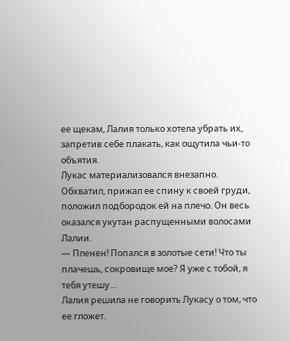ее щекам, Лалия только хотела убрать их, запретив себе плакать, как ощутила чьи-то объятия.
Лукас материализовался внезапно. Обхватил, прижал ее спину к своей груди, положил подбородок ей на плечо. Он весь оказался укутан распущенными волосами Лалии.
— Пленен! Попался в золотые сети! Что ты плачешь, сокровище мое? Я уже с тобой, я тебя утешу…
Лалия решила не говорить Лукасу о том, что ее гложет.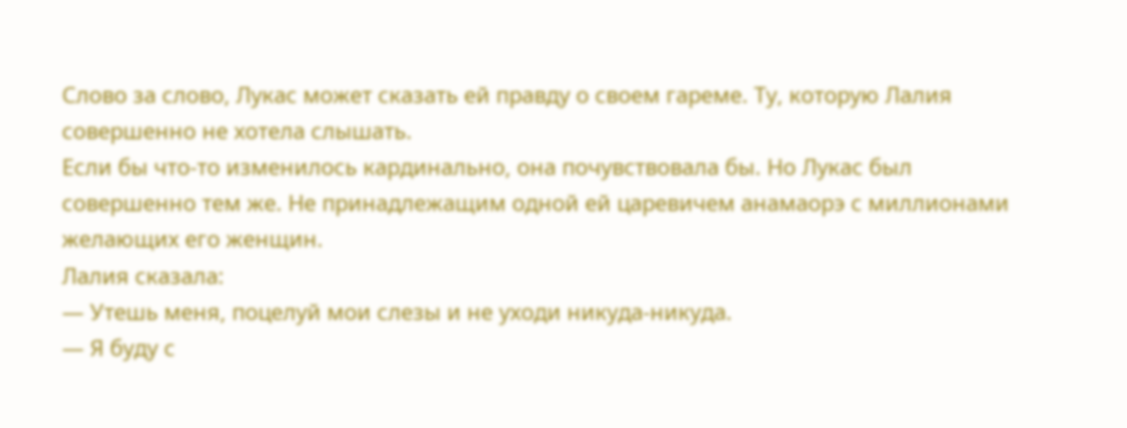Слово за слово, Лукас может сказать ей правду о своем гареме. Ту, которую Лалия совершенно не хотела слышать.
Если бы что-то изменилось кардинально, она почувствовала бы. Но Лукас был совершенно тем же. Не принадлежащим одной ей царевичем анамаорэ с миллионами желающих его женщин.
Лалия сказала:
— Утешь меня, поцелуй мои слезы и не уходи никуда-никуда.
— Я буду с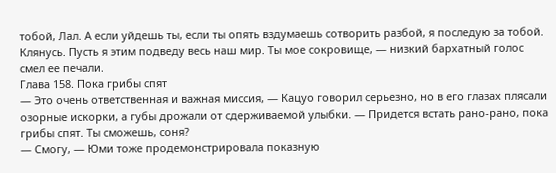тобой, Лал. А если уйдешь ты, если ты опять вздумаешь сотворить разбой, я последую за тобой. Клянусь. Пусть я этим подведу весь наш мир. Ты мое сокровище, — низкий бархатный голос смел ее печали.
Глава 158. Пока грибы спят
— Это очень ответственная и важная миссия, — Кацуо говорил серьезно, но в его глазах плясали озорные искорки, а губы дрожали от сдерживаемой улыбки. — Придется встать рано-рано, пока грибы спят. Ты сможешь, соня?
— Смогу, — Юми тоже продемонстрировала показную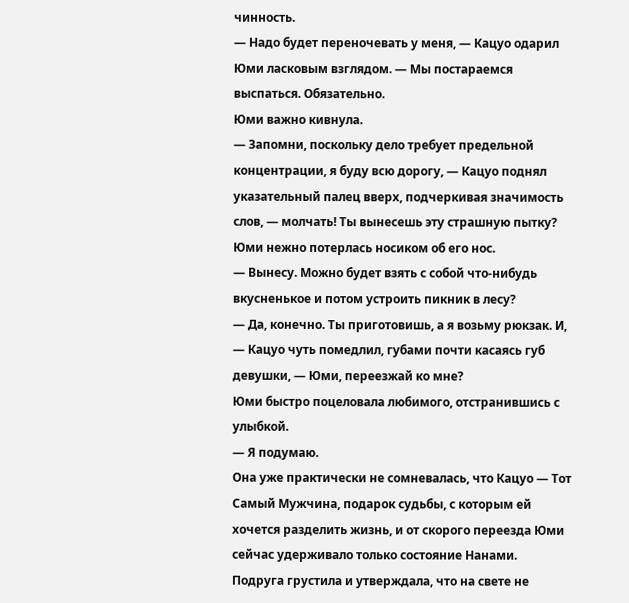чинность.
— Надо будет переночевать у меня, — Кацуо одарил Юми ласковым взглядом. — Мы постараемся выспаться. Обязательно.
Юми важно кивнула.
— Запомни, поскольку дело требует предельной концентрации, я буду всю дорогу, — Кацуо поднял указательный палец вверх, подчеркивая значимость слов, — молчать! Ты вынесешь эту страшную пытку?
Юми нежно потерлась носиком об его нос.
— Вынесу. Можно будет взять с собой что-нибудь вкусненькое и потом устроить пикник в лесу?
— Да, конечно. Ты приготовишь, а я возьму рюкзак. И, — Кацуо чуть помедлил, губами почти касаясь губ девушки, — Юми, переезжай ко мне?
Юми быстро поцеловала любимого, отстранившись с улыбкой.
— Я подумаю.
Она уже практически не сомневалась, что Кацуо — Тот Самый Мужчина, подарок судьбы, с которым ей хочется разделить жизнь, и от скорого переезда Юми сейчас удерживало только состояние Нанами.
Подруга грустила и утверждала, что на свете не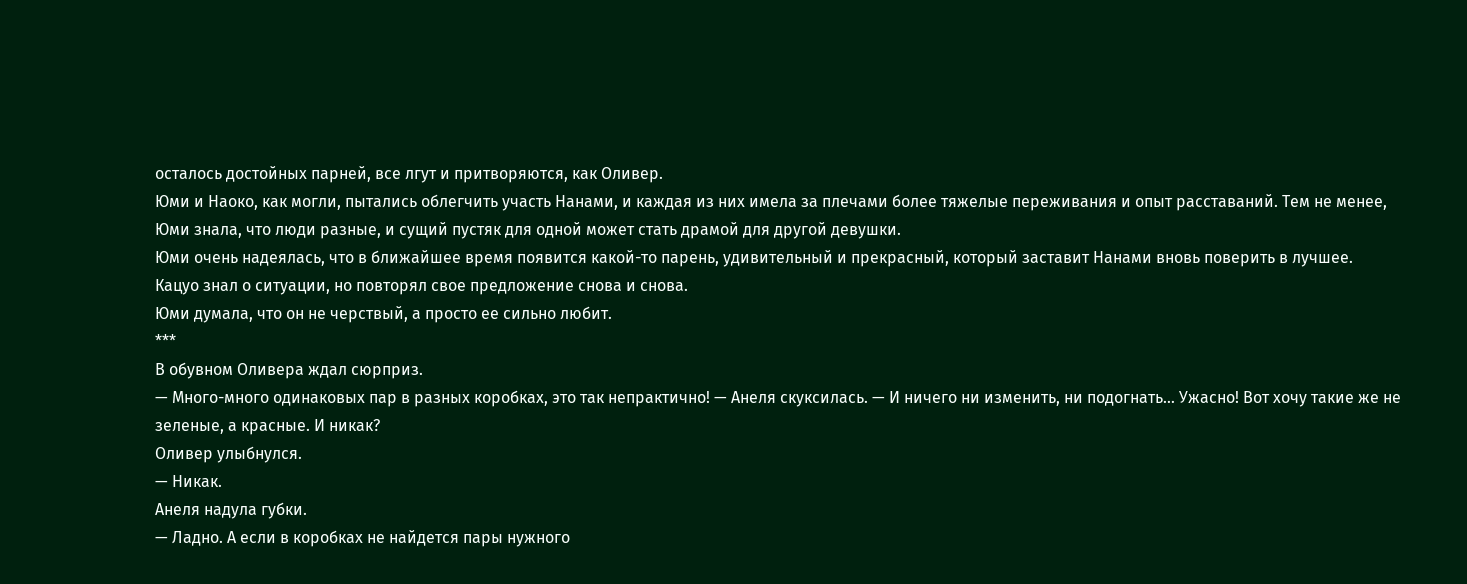осталось достойных парней, все лгут и притворяются, как Оливер.
Юми и Наоко, как могли, пытались облегчить участь Нанами, и каждая из них имела за плечами более тяжелые переживания и опыт расставаний. Тем не менее, Юми знала, что люди разные, и сущий пустяк для одной может стать драмой для другой девушки.
Юми очень надеялась, что в ближайшее время появится какой-то парень, удивительный и прекрасный, который заставит Нанами вновь поверить в лучшее.
Кацуо знал о ситуации, но повторял свое предложение снова и снова.
Юми думала, что он не черствый, а просто ее сильно любит.
***
В обувном Оливера ждал сюрприз.
— Много-много одинаковых пар в разных коробках, это так непрактично! — Анеля скуксилась. — И ничего ни изменить, ни подогнать… Ужасно! Вот хочу такие же не зеленые, а красные. И никак?
Оливер улыбнулся.
— Никак.
Анеля надула губки.
— Ладно. А если в коробках не найдется пары нужного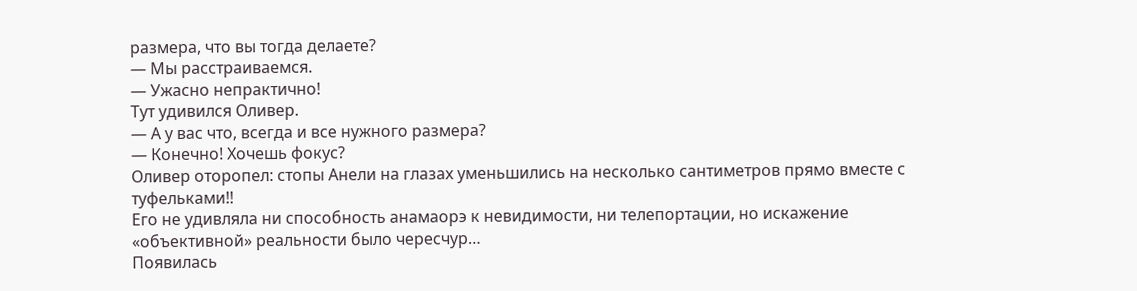размера, что вы тогда делаете?
— Мы расстраиваемся.
— Ужасно непрактично!
Тут удивился Оливер.
— А у вас что, всегда и все нужного размера?
— Конечно! Хочешь фокус?
Оливер оторопел: стопы Анели на глазах уменьшились на несколько сантиметров прямо вместе с туфельками!!
Его не удивляла ни способность анамаорэ к невидимости, ни телепортации, но искажение «объективной» реальности было чересчур…
Появилась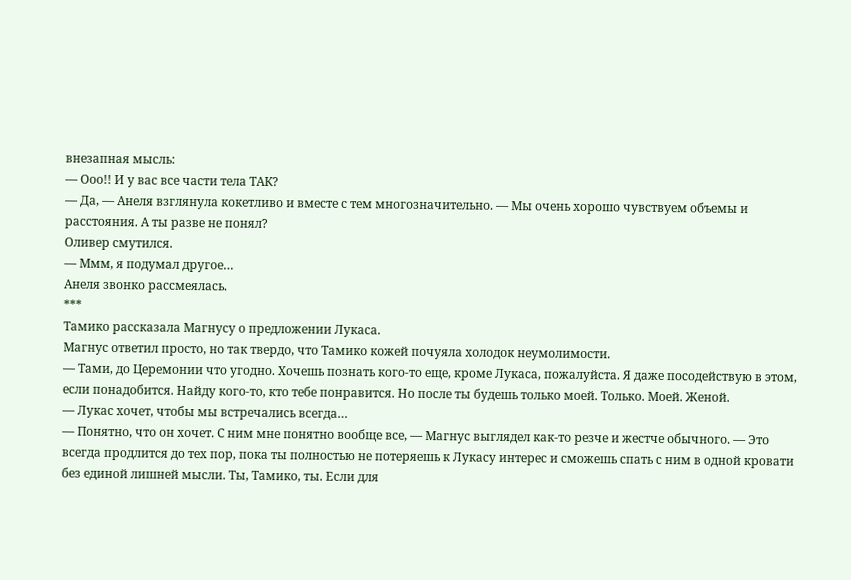внезапная мысль:
— Ооо!! И у вас все части тела ТАК?
— Да, — Анеля взглянула кокетливо и вместе с тем многозначительно. — Мы очень хорошо чувствуем объемы и расстояния. А ты разве не понял?
Оливер смутился.
— Ммм, я подумал другое…
Анеля звонко рассмеялась.
***
Тамико рассказала Магнусу о предложении Лукаса.
Магнус ответил просто, но так твердо, что Тамико кожей почуяла холодок неумолимости.
— Тами, до Церемонии что угодно. Хочешь познать кого-то еще, кроме Лукаса, пожалуйста. Я даже посодействую в этом, если понадобится. Найду кого-то, кто тебе понравится. Но после ты будешь только моей. Только. Моей. Женой.
— Лукас хочет, чтобы мы встречались всегда…
— Понятно, что он хочет. С ним мне понятно вообще все, — Магнус выглядел как-то резче и жестче обычного. — Это всегда продлится до тех пор, пока ты полностью не потеряешь к Лукасу интерес и сможешь спать с ним в одной кровати без единой лишней мысли. Ты, Тамико, ты. Если для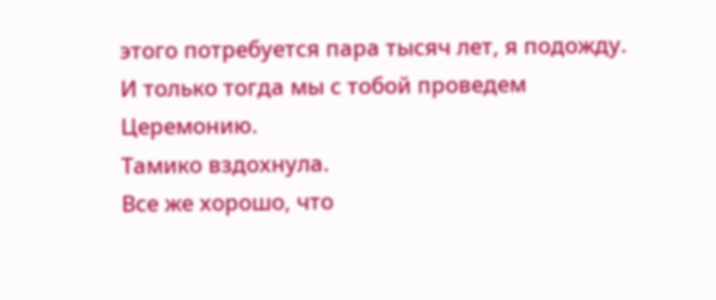этого потребуется пара тысяч лет, я подожду. И только тогда мы с тобой проведем Церемонию.
Тамико вздохнула.
Все же хорошо, что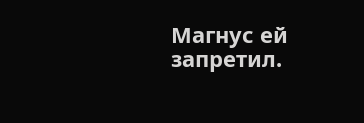Магнус ей запретил.